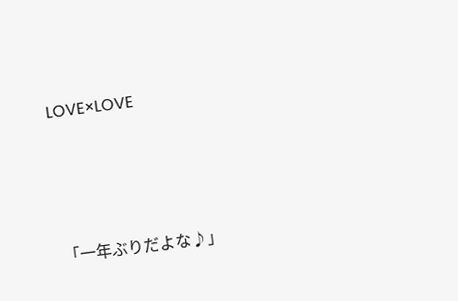LOVE×LOVE




「一年ぶりだよな♪」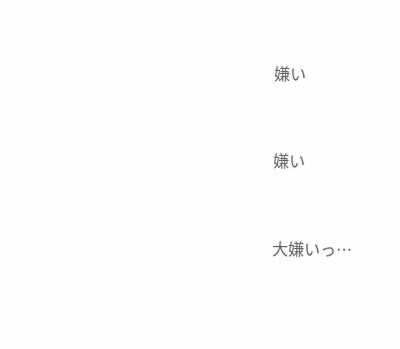嫌い


嫌い


大嫌いっ…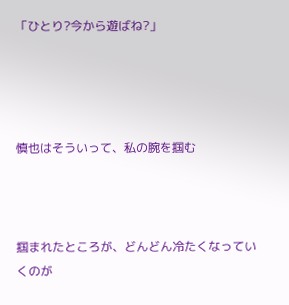「ひとり?今から遊ばね?」




慎也はそういって、私の腕を掴む



掴まれたところが、どんどん冷たくなっていくのが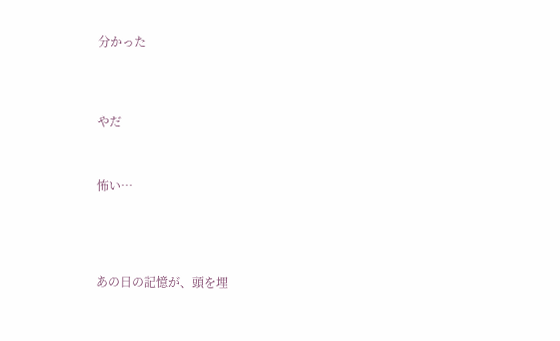分かった




やだ



怖い…





あの日の記憶が、頭を埋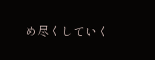め尽くしていく